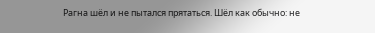Рагна шёл и не пытался прятаться. Шёл как обычно: не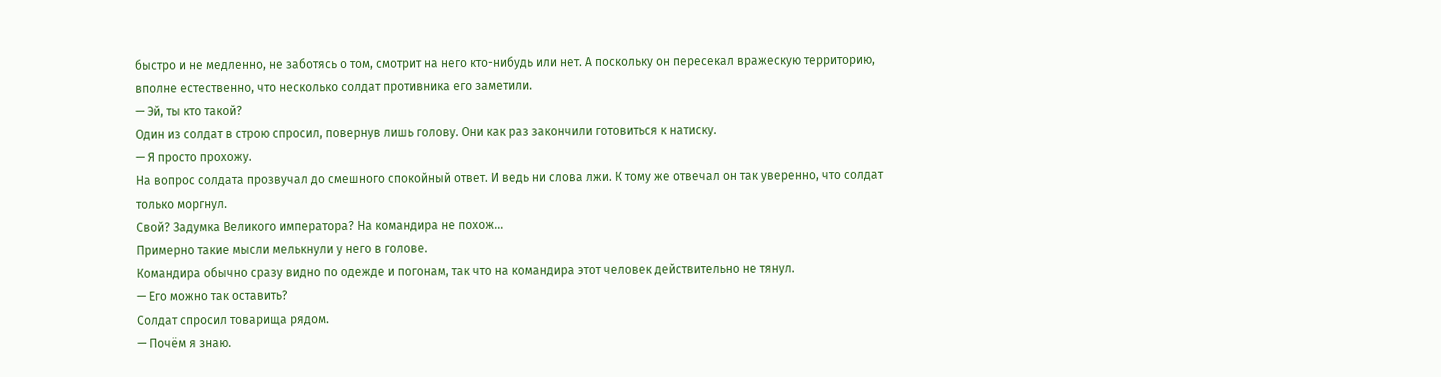быстро и не медленно, не заботясь о том, смотрит на него кто-нибудь или нет. А поскольку он пересекал вражескую территорию, вполне естественно, что несколько солдат противника его заметили.
— Эй, ты кто такой?
Один из солдат в строю спросил, повернув лишь голову. Они как раз закончили готовиться к натиску.
— Я просто прохожу.
На вопрос солдата прозвучал до смешного спокойный ответ. И ведь ни слова лжи. К тому же отвечал он так уверенно, что солдат только моргнул.
Свой? Задумка Великого императора? На командира не похож...
Примерно такие мысли мелькнули у него в голове.
Командира обычно сразу видно по одежде и погонам, так что на командира этот человек действительно не тянул.
— Его можно так оставить?
Солдат спросил товарища рядом.
— Почём я знаю.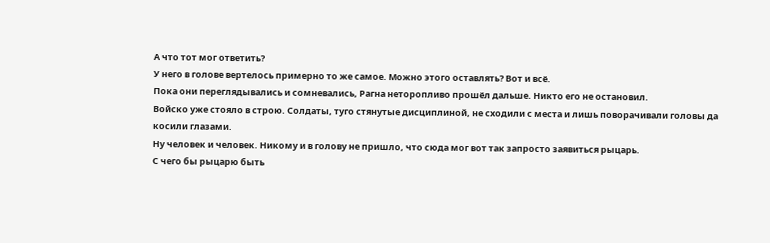А что тот мог ответить?
У него в голове вертелось примерно то же самое. Можно этого оставлять? Вот и всё.
Пока они переглядывались и сомневались, Рагна неторопливо прошёл дальше. Никто его не остановил.
Войско уже стояло в строю. Солдаты, туго стянутые дисциплиной, не сходили с места и лишь поворачивали головы да косили глазами.
Ну человек и человек. Никому и в голову не пришло, что сюда мог вот так запросто заявиться рыцарь.
С чего бы рыцарю быть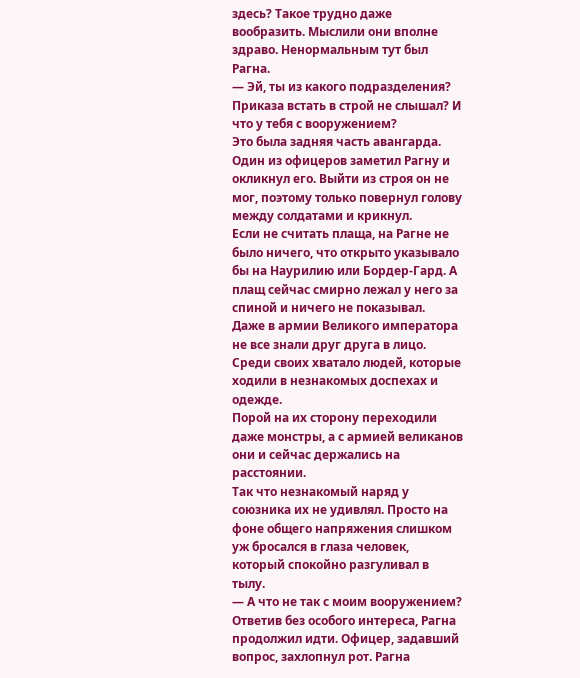здесь? Такое трудно даже вообразить. Мыслили они вполне здраво. Ненормальным тут был Рагна.
— Эй, ты из какого подразделения? Приказа встать в строй не слышал? И что у тебя с вооружением?
Это была задняя часть авангарда. Один из офицеров заметил Рагну и окликнул его. Выйти из строя он не мог, поэтому только повернул голову между солдатами и крикнул.
Если не считать плаща, на Рагне не было ничего, что открыто указывало бы на Наурилию или Бордер-Гард. А плащ сейчас смирно лежал у него за спиной и ничего не показывал.
Даже в армии Великого императора не все знали друг друга в лицо. Среди своих хватало людей, которые ходили в незнакомых доспехах и одежде.
Порой на их сторону переходили даже монстры, а с армией великанов они и сейчас держались на расстоянии.
Так что незнакомый наряд у союзника их не удивлял. Просто на фоне общего напряжения слишком уж бросался в глаза человек, который спокойно разгуливал в тылу.
— А что не так с моим вооружением?
Ответив без особого интереса, Рагна продолжил идти. Офицер, задавший вопрос, захлопнул рот. Рагна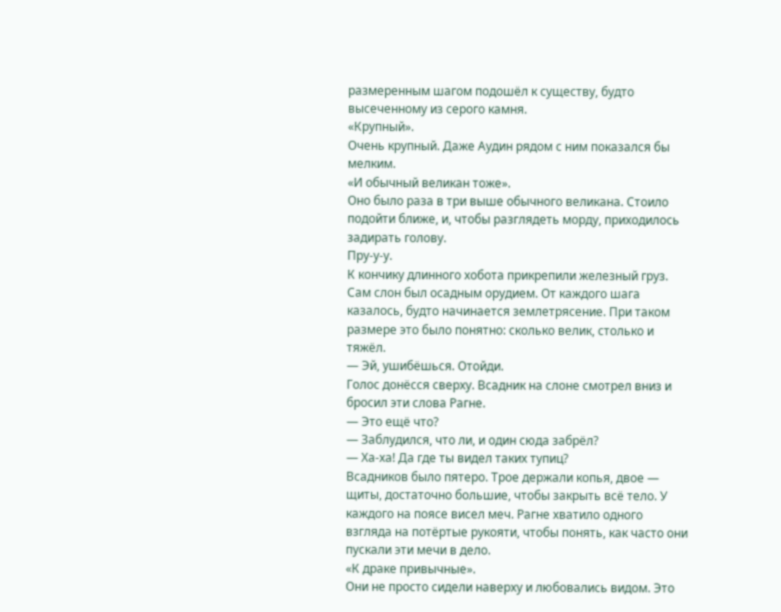размеренным шагом подошёл к существу, будто высеченному из серого камня.
«Крупный».
Очень крупный. Даже Аудин рядом с ним показался бы мелким.
«И обычный великан тоже».
Оно было раза в три выше обычного великана. Стоило подойти ближе, и, чтобы разглядеть морду, приходилось задирать голову.
Пру-у-у.
К кончику длинного хобота прикрепили железный груз. Сам слон был осадным орудием. От каждого шага казалось, будто начинается землетрясение. При таком размере это было понятно: сколько велик, столько и тяжёл.
— Эй, ушибёшься. Отойди.
Голос донёсся сверху. Всадник на слоне смотрел вниз и бросил эти слова Рагне.
— Это ещё что?
— Заблудился, что ли, и один сюда забрёл?
— Ха-ха! Да где ты видел таких тупиц?
Всадников было пятеро. Трое держали копья, двое — щиты, достаточно большие, чтобы закрыть всё тело. У каждого на поясе висел меч. Рагне хватило одного взгляда на потёртые рукояти, чтобы понять, как часто они пускали эти мечи в дело.
«К драке привычные».
Они не просто сидели наверху и любовались видом. Это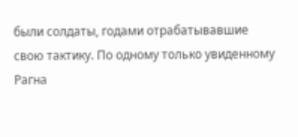были солдаты, годами отрабатывавшие свою тактику. По одному только увиденному Рагна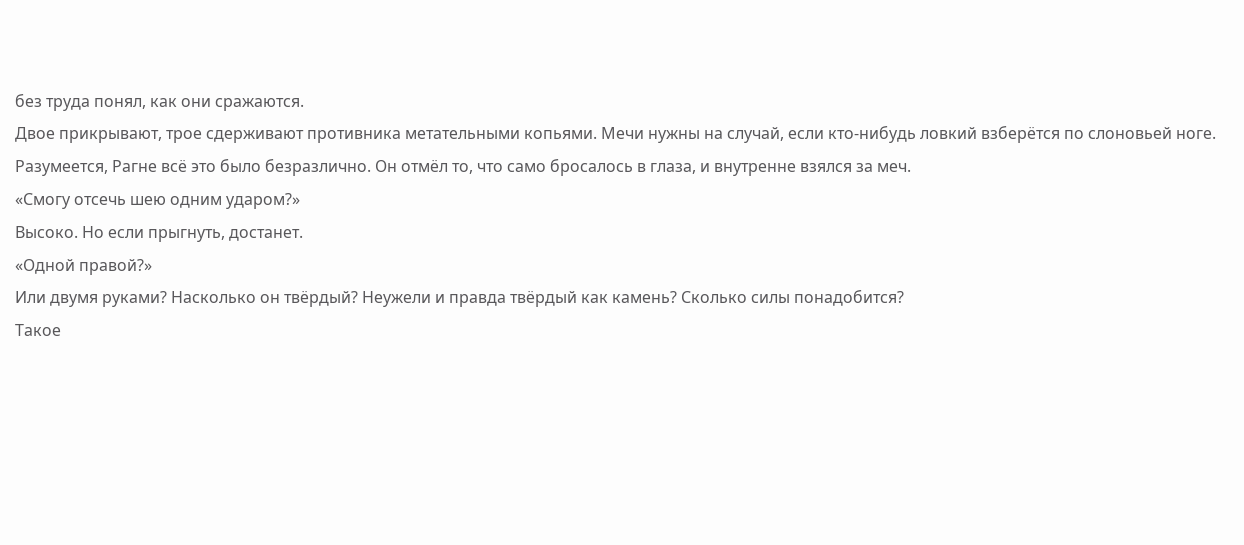без труда понял, как они сражаются.
Двое прикрывают, трое сдерживают противника метательными копьями. Мечи нужны на случай, если кто-нибудь ловкий взберётся по слоновьей ноге.
Разумеется, Рагне всё это было безразлично. Он отмёл то, что само бросалось в глаза, и внутренне взялся за меч.
«Смогу отсечь шею одним ударом?»
Высоко. Но если прыгнуть, достанет.
«Одной правой?»
Или двумя руками? Насколько он твёрдый? Неужели и правда твёрдый как камень? Сколько силы понадобится?
Такое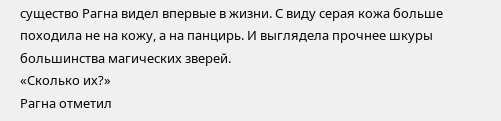существо Рагна видел впервые в жизни. С виду серая кожа больше походила не на кожу, а на панцирь. И выглядела прочнее шкуры большинства магических зверей.
«Сколько их?»
Рагна отметил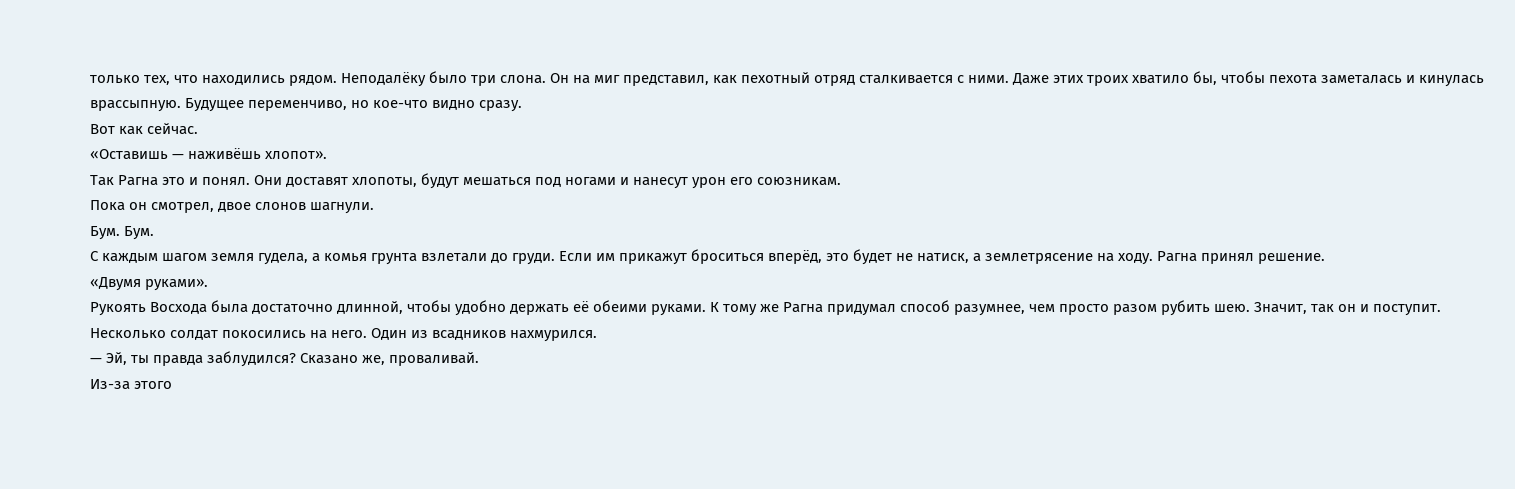только тех, что находились рядом. Неподалёку было три слона. Он на миг представил, как пехотный отряд сталкивается с ними. Даже этих троих хватило бы, чтобы пехота заметалась и кинулась врассыпную. Будущее переменчиво, но кое-что видно сразу.
Вот как сейчас.
«Оставишь — наживёшь хлопот».
Так Рагна это и понял. Они доставят хлопоты, будут мешаться под ногами и нанесут урон его союзникам.
Пока он смотрел, двое слонов шагнули.
Бум. Бум.
С каждым шагом земля гудела, а комья грунта взлетали до груди. Если им прикажут броситься вперёд, это будет не натиск, а землетрясение на ходу. Рагна принял решение.
«Двумя руками».
Рукоять Восхода была достаточно длинной, чтобы удобно держать её обеими руками. К тому же Рагна придумал способ разумнее, чем просто разом рубить шею. Значит, так он и поступит.
Несколько солдат покосились на него. Один из всадников нахмурился.
— Эй, ты правда заблудился? Сказано же, проваливай.
Из-за этого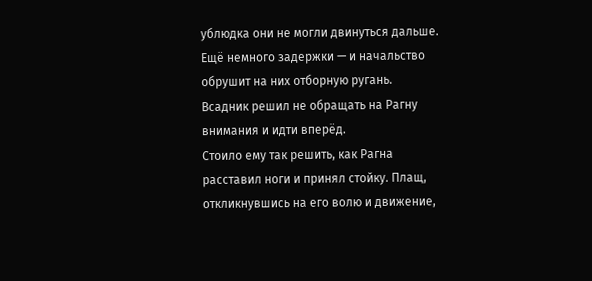ублюдка они не могли двинуться дальше. Ещё немного задержки — и начальство обрушит на них отборную ругань. Всадник решил не обращать на Рагну внимания и идти вперёд.
Стоило ему так решить, как Рагна расставил ноги и принял стойку. Плащ, откликнувшись на его волю и движение,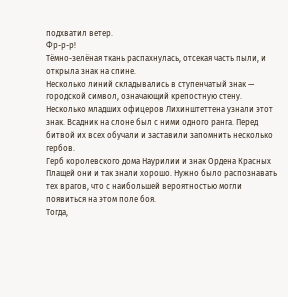подхватил ветер.
Фр-р-р!
Тёмно-зелёная ткань распахнулась, отсекая часть пыли, и открыла знак на спине.
Несколько линий складывались в ступенчатый знак — городской символ, означающий крепостную стену.
Несколько младших офицеров Лихинштеттена узнали этот знак. Всадник на слоне был с ними одного ранга. Перед битвой их всех обучали и заставили запомнить несколько гербов.
Герб королевского дома Наурилии и знак Ордена Красных Плащей они и так знали хорошо. Нужно было распознавать тех врагов, что с наибольшей вероятностью могли появиться на этом поле боя.
Тогда,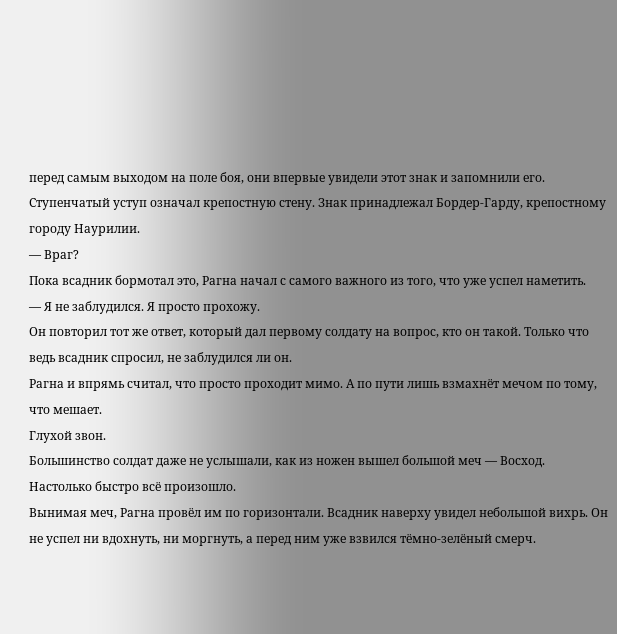перед самым выходом на поле боя, они впервые увидели этот знак и запомнили его.
Ступенчатый уступ означал крепостную стену. Знак принадлежал Бордер-Гарду, крепостному городу Наурилии.
— Враг?
Пока всадник бормотал это, Рагна начал с самого важного из того, что уже успел наметить.
— Я не заблудился. Я просто прохожу.
Он повторил тот же ответ, который дал первому солдату на вопрос, кто он такой. Только что ведь всадник спросил, не заблудился ли он.
Рагна и впрямь считал, что просто проходит мимо. А по пути лишь взмахнёт мечом по тому, что мешает.
Глухой звон.
Большинство солдат даже не услышали, как из ножен вышел большой меч — Восход. Настолько быстро всё произошло.
Вынимая меч, Рагна провёл им по горизонтали. Всадник наверху увидел небольшой вихрь. Он не успел ни вдохнуть, ни моргнуть, а перед ним уже взвился тёмно-зелёный смерч.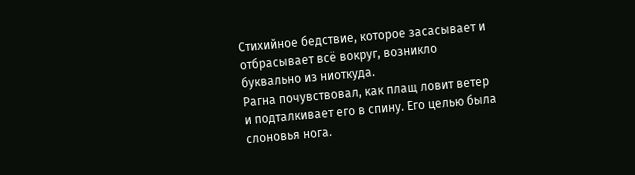Стихийное бедствие, которое засасывает и отбрасывает всё вокруг, возникло буквально из ниоткуда.
Рагна почувствовал, как плащ ловит ветер и подталкивает его в спину. Его целью была слоновья нога.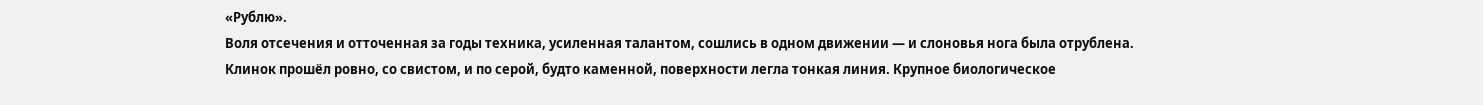«Рублю».
Воля отсечения и отточенная за годы техника, усиленная талантом, сошлись в одном движении — и слоновья нога была отрублена.
Клинок прошёл ровно, со свистом, и по серой, будто каменной, поверхности легла тонкая линия. Крупное биологическое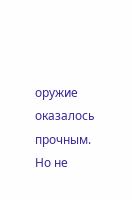оружие оказалось прочным. Но не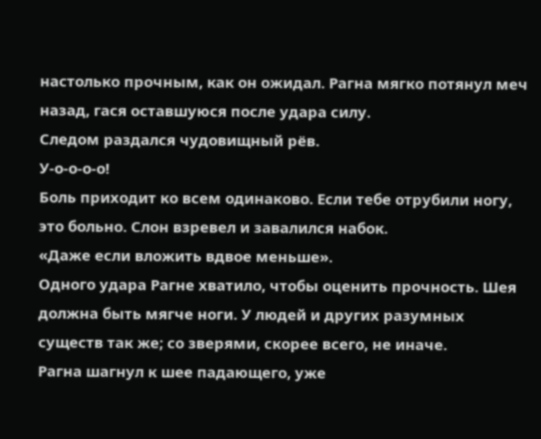настолько прочным, как он ожидал. Рагна мягко потянул меч назад, гася оставшуюся после удара силу.
Следом раздался чудовищный рёв.
У-о-о-о-о!
Боль приходит ко всем одинаково. Если тебе отрубили ногу, это больно. Слон взревел и завалился набок.
«Даже если вложить вдвое меньше».
Одного удара Рагне хватило, чтобы оценить прочность. Шея должна быть мягче ноги. У людей и других разумных существ так же; со зверями, скорее всего, не иначе.
Рагна шагнул к шее падающего, уже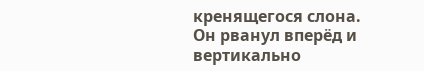кренящегося слона.
Он рванул вперёд и вертикально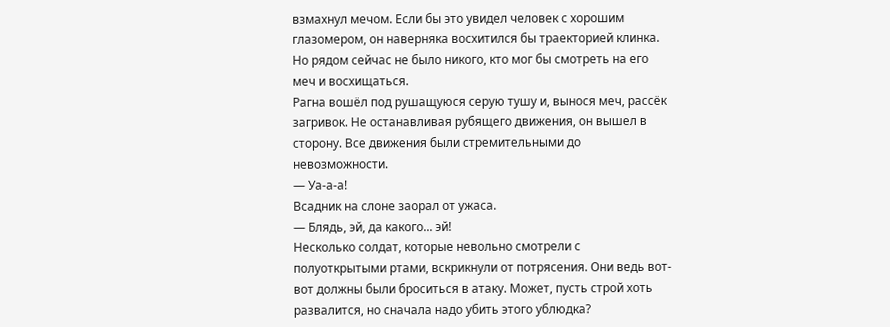взмахнул мечом. Если бы это увидел человек с хорошим глазомером, он наверняка восхитился бы траекторией клинка. Но рядом сейчас не было никого, кто мог бы смотреть на его меч и восхищаться.
Рагна вошёл под рушащуюся серую тушу и, вынося меч, рассёк загривок. Не останавливая рубящего движения, он вышел в сторону. Все движения были стремительными до невозможности.
— Уа-а-а!
Всадник на слоне заорал от ужаса.
— Блядь, эй, да какого... эй!
Несколько солдат, которые невольно смотрели с полуоткрытыми ртами, вскрикнули от потрясения. Они ведь вот-вот должны были броситься в атаку. Может, пусть строй хоть развалится, но сначала надо убить этого ублюдка?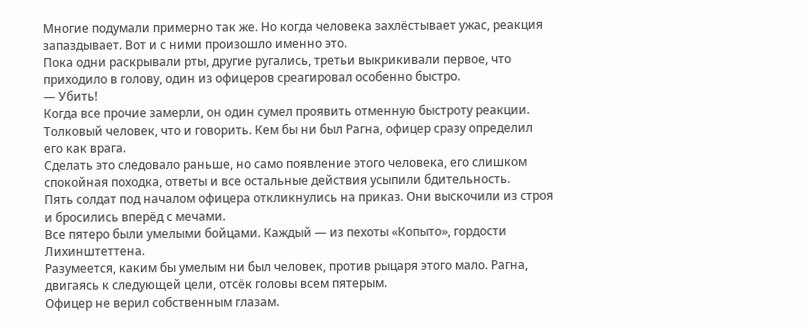Многие подумали примерно так же. Но когда человека захлёстывает ужас, реакция запаздывает. Вот и с ними произошло именно это.
Пока одни раскрывали рты, другие ругались, третьи выкрикивали первое, что приходило в голову, один из офицеров среагировал особенно быстро.
— Убить!
Когда все прочие замерли, он один сумел проявить отменную быстроту реакции. Толковый человек, что и говорить. Кем бы ни был Рагна, офицер сразу определил его как врага.
Сделать это следовало раньше, но само появление этого человека, его слишком спокойная походка, ответы и все остальные действия усыпили бдительность.
Пять солдат под началом офицера откликнулись на приказ. Они выскочили из строя и бросились вперёд с мечами.
Все пятеро были умелыми бойцами. Каждый — из пехоты «Копыто», гордости Лихинштеттена.
Разумеется, каким бы умелым ни был человек, против рыцаря этого мало. Рагна, двигаясь к следующей цели, отсёк головы всем пятерым.
Офицер не верил собственным глазам.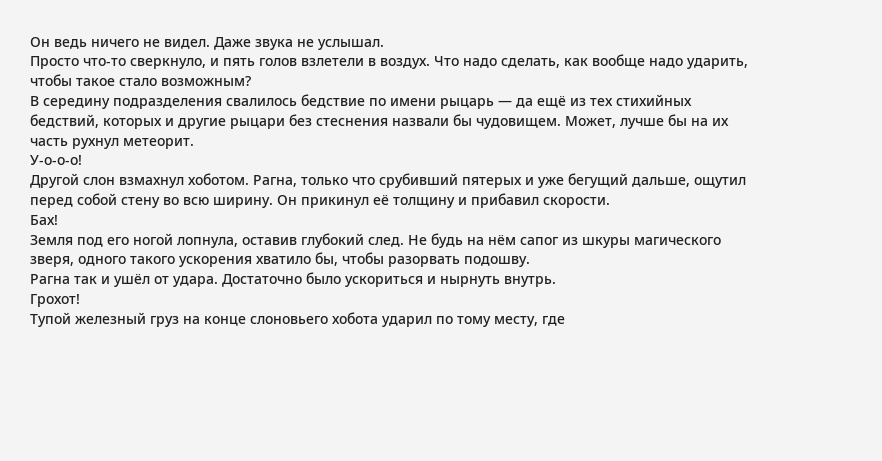Он ведь ничего не видел. Даже звука не услышал.
Просто что-то сверкнуло, и пять голов взлетели в воздух. Что надо сделать, как вообще надо ударить, чтобы такое стало возможным?
В середину подразделения свалилось бедствие по имени рыцарь — да ещё из тех стихийных бедствий, которых и другие рыцари без стеснения назвали бы чудовищем. Может, лучше бы на их часть рухнул метеорит.
У-о-о-о!
Другой слон взмахнул хоботом. Рагна, только что срубивший пятерых и уже бегущий дальше, ощутил перед собой стену во всю ширину. Он прикинул её толщину и прибавил скорости.
Бах!
Земля под его ногой лопнула, оставив глубокий след. Не будь на нём сапог из шкуры магического зверя, одного такого ускорения хватило бы, чтобы разорвать подошву.
Рагна так и ушёл от удара. Достаточно было ускориться и нырнуть внутрь.
Грохот!
Тупой железный груз на конце слоновьего хобота ударил по тому месту, где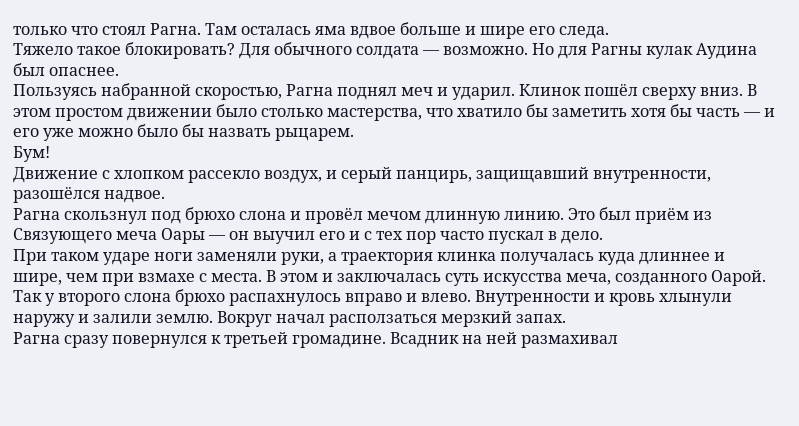только что стоял Рагна. Там осталась яма вдвое больше и шире его следа.
Тяжело такое блокировать? Для обычного солдата — возможно. Но для Рагны кулак Аудина был опаснее.
Пользуясь набранной скоростью, Рагна поднял меч и ударил. Клинок пошёл сверху вниз. В этом простом движении было столько мастерства, что хватило бы заметить хотя бы часть — и его уже можно было бы назвать рыцарем.
Бум!
Движение с хлопком рассекло воздух, и серый панцирь, защищавший внутренности, разошёлся надвое.
Рагна скользнул под брюхо слона и провёл мечом длинную линию. Это был приём из Связующего меча Оары — он выучил его и с тех пор часто пускал в дело.
При таком ударе ноги заменяли руки, а траектория клинка получалась куда длиннее и шире, чем при взмахе с места. В этом и заключалась суть искусства меча, созданного Оарой.
Так у второго слона брюхо распахнулось вправо и влево. Внутренности и кровь хлынули наружу и залили землю. Вокруг начал расползаться мерзкий запах.
Рагна сразу повернулся к третьей громадине. Всадник на ней размахивал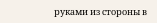руками из стороны в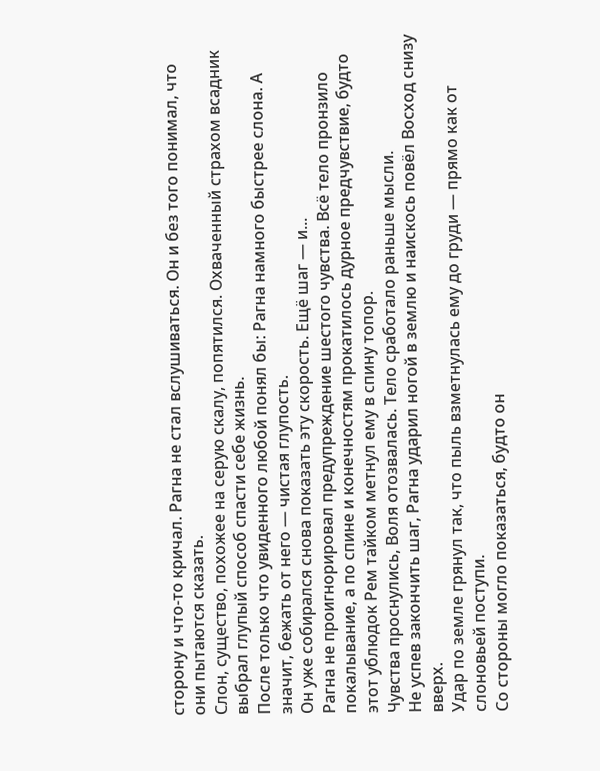сторону и что-то кричал. Рагна не стал вслушиваться. Он и без того понимал, что они пытаются сказать.
Слон, существо, похожее на серую скалу, попятился. Охваченный страхом всадник выбрал глупый способ спасти себе жизнь.
После только что увиденного любой понял бы: Рагна намного быстрее слона. А значит, бежать от него — чистая глупость.
Он уже собирался снова показать эту скорость. Ещё шаг — и...
Рагна не проигнорировал предупреждение шестого чувства. Всё тело пронзило покалывание, а по спине и конечностям прокатилось дурное предчувствие, будто этот ублюдок Рем тайком метнул ему в спину топор.
Чувства проснулись, Воля отозвалась. Тело сработало раньше мысли.
Не успев закончить шаг, Рагна ударил ногой в землю и наискось повёл Восход снизу вверх.
Удар по земле грянул так, что пыль взметнулась ему до груди — прямо как от слоновьей поступи.
Со стороны могло показаться, будто он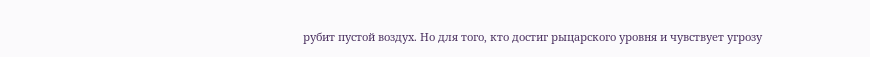рубит пустой воздух. Но для того, кто достиг рыцарского уровня и чувствует угрозу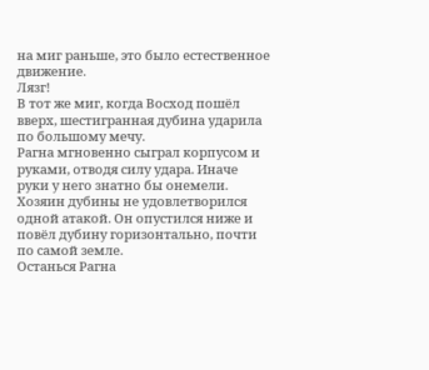на миг раньше, это было естественное движение.
Лязг!
В тот же миг, когда Восход пошёл вверх, шестигранная дубина ударила по большому мечу.
Рагна мгновенно сыграл корпусом и руками, отводя силу удара. Иначе руки у него знатно бы онемели.
Хозяин дубины не удовлетворился одной атакой. Он опустился ниже и повёл дубину горизонтально, почти по самой земле.
Останься Рагна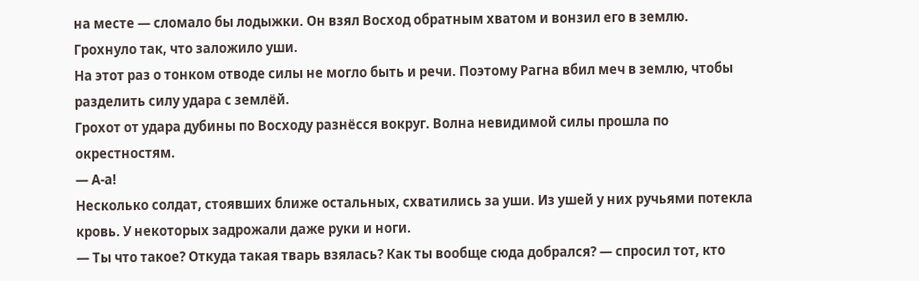на месте — сломало бы лодыжки. Он взял Восход обратным хватом и вонзил его в землю.
Грохнуло так, что заложило уши.
На этот раз о тонком отводе силы не могло быть и речи. Поэтому Рагна вбил меч в землю, чтобы разделить силу удара с землёй.
Грохот от удара дубины по Восходу разнёсся вокруг. Волна невидимой силы прошла по окрестностям.
— А-а!
Несколько солдат, стоявших ближе остальных, схватились за уши. Из ушей у них ручьями потекла кровь. У некоторых задрожали даже руки и ноги.
— Ты что такое? Откуда такая тварь взялась? Как ты вообще сюда добрался? — спросил тот, кто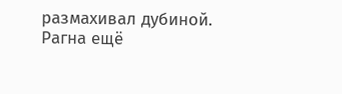размахивал дубиной.
Рагна ещё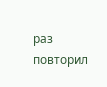раз повторил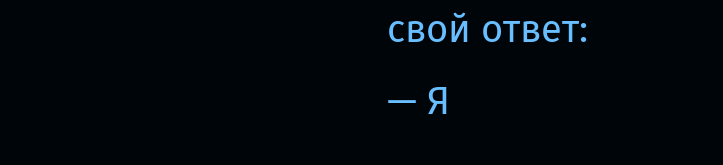свой ответ:
— Я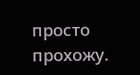просто прохожу.